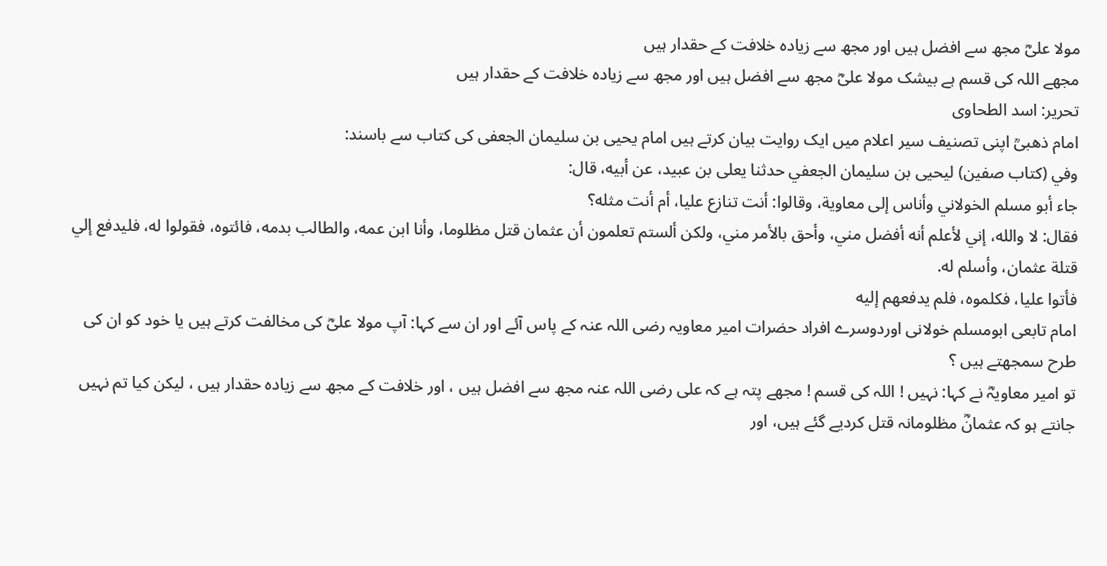مولا علیؓ مجھ سے افضل ہیں اور مجھ سے زیادہ خلافت کے حقدار ہیں
مجھے اللہ کی قسم ہے بیشک مولا علیؓ مجھ سے افضل ہیں اور مجھ سے زیادہ خلافت کے حقدار ہیں
تحریر: اسد الطحاوی
امام ذھبیؒ اپنی تصنیف سیر اعلام میں ایک روایت بیان کرتے ہیں امام یحیی بن سلیمان الجعفی کی کتاب سے باسند:
وفي (كتاب صفين) ليحيى بن سليمان الجعفي حدثنا يعلى بن عبيد، عن أبيه، قال:
جاء أبو مسلم الخولاني وأناس إلى معاوية، وقالوا: أنت تنازع عليا، أم أنت مثله؟
فقال: لا والله، إني لأعلم أنه أفضل مني، وأحق بالأمر مني، ولكن ألستم تعلمون أن عثمان قتل مظلوما، وأنا ابن عمه، والطالب بدمه، فائتوه، فقولوا له، فليدفع إلي قتلة عثمان، وأسلم له.
فأتوا عليا، فكلموه، فلم يدفعهم إليه
امام تابعی ابومسلم خولانی اوردوسرے افراد حضرات امیر معاویہ رضی اللہ عنہ کے پاس آئے اور ان سے کہا: آپ مولا علیؓ کی مخالفت کرتے ہیں یا خود کو ان کی طرح سمجھتے ہیں ؟
تو امیر معاویہؓ نے کہا: نہیں ! اللہ کی قسم ! مجھے پتہ ہے کہ علی رضی اللہ عنہ مجھ سے افضل ہیں ، اور خلافت کے مجھ سے زیادہ حقدار ہیں ، لیکن کیا تم نہیں جانتے ہو کہ عثمانؓ مظلومانہ قتل کردیے گئے ہیں، اور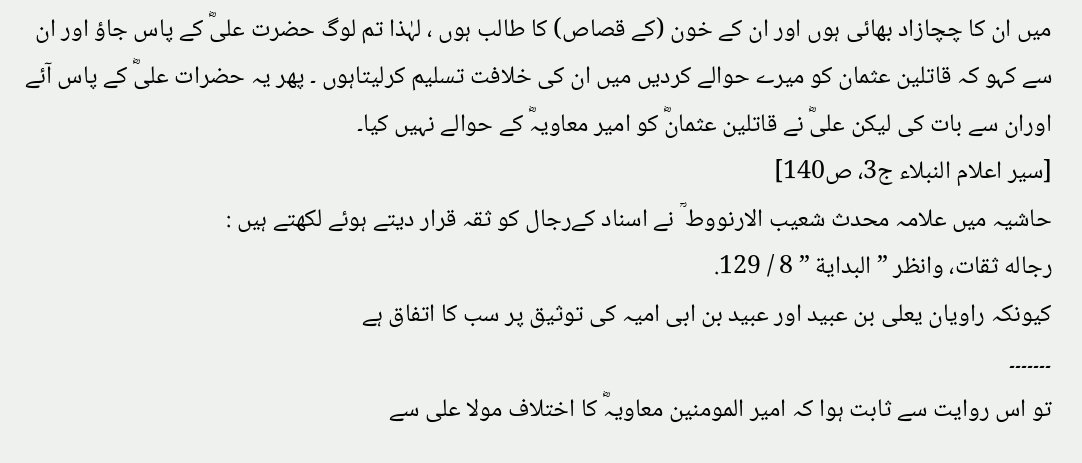میں ان کا چچازاد بھائی ہوں اور ان کے خون (کے قصاص) کا طالب ہوں ، لہٰذا تم لوگ حضرت علیؓ کے پاس جاؤ اور ان سے کہو کہ قاتلین عثمان کو میرے حوالے کردیں میں ان کی خلافت تسلیم کرلیتاہوں ۔ پھر یہ حضرات علیؓ کے پاس آئے اوران سے بات کی لیکن علیؓ نے قاتلین عثمانؓ کو امیر معاویہؓ کے حوالے نہیں کیا۔
[سیر اعلام النبلاء ج3، ص140]
حاشیہ میں علامہ محدث شعیب الارنووط ؒ نے اسناد کےرجال کو ثقہ قرار دیتے ہوئے لکھتے ہیں :
رجاله ثقات، وانظر ” البداية ” 8 / 129.
کیونکہ راویان یعلی بن عبید اور عبید بن ابی امیہ کی توثیق پر سب کا اتفاق ہے
۔۔۔۔۔۔۔
تو اس روایت سے ثابت ہوا کہ امیر المومنین معاویہؓ کا اختلاف مولا علی سے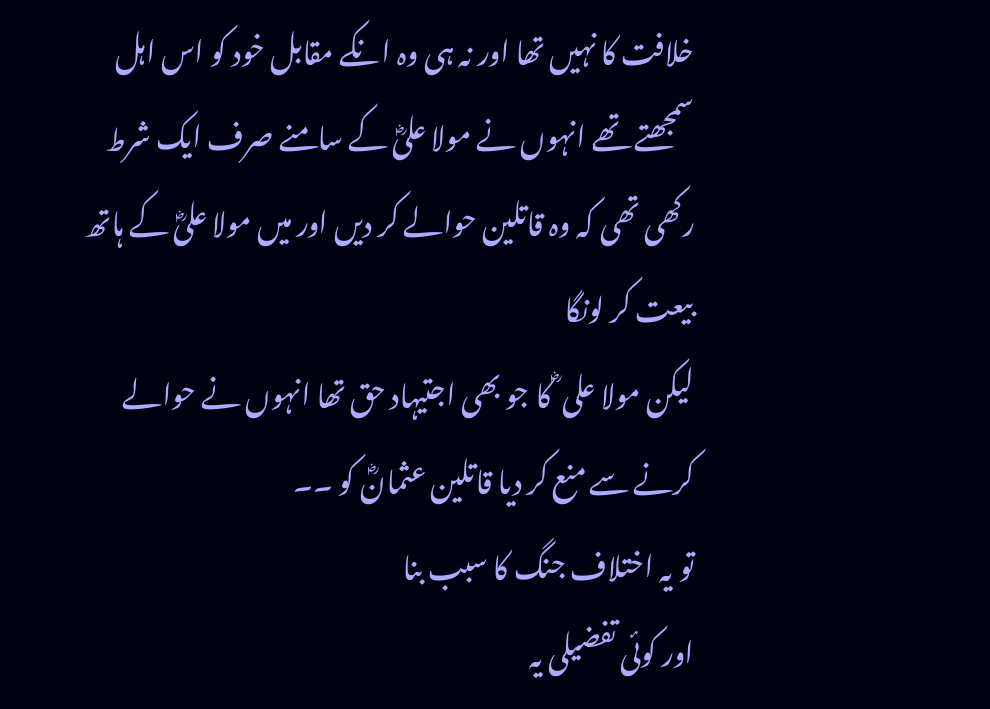خلافت کا نہیں تھا اور نہ ہی وہ انکے مقابل خود کو اس اہل سمجھتے تھے انہوں نے مولا علیؓ کے سامنے صرف ایک شرط رکھی تھی کہ وہ قاتلین حوالے کر دیں اور میں مولا علیؓ کے ہاتھ بیعت کر لونگا
لیکن مولا علی ؓ کا جو بھی اجتیہاد حق تھا انہوں نے حوالے کرنے سے منع کر دیا قاتلین عثمانؓ کو ۔۔
تو یہ اختلاف جنگ کا سبب بنا
اور کوئی تفضیلی یہ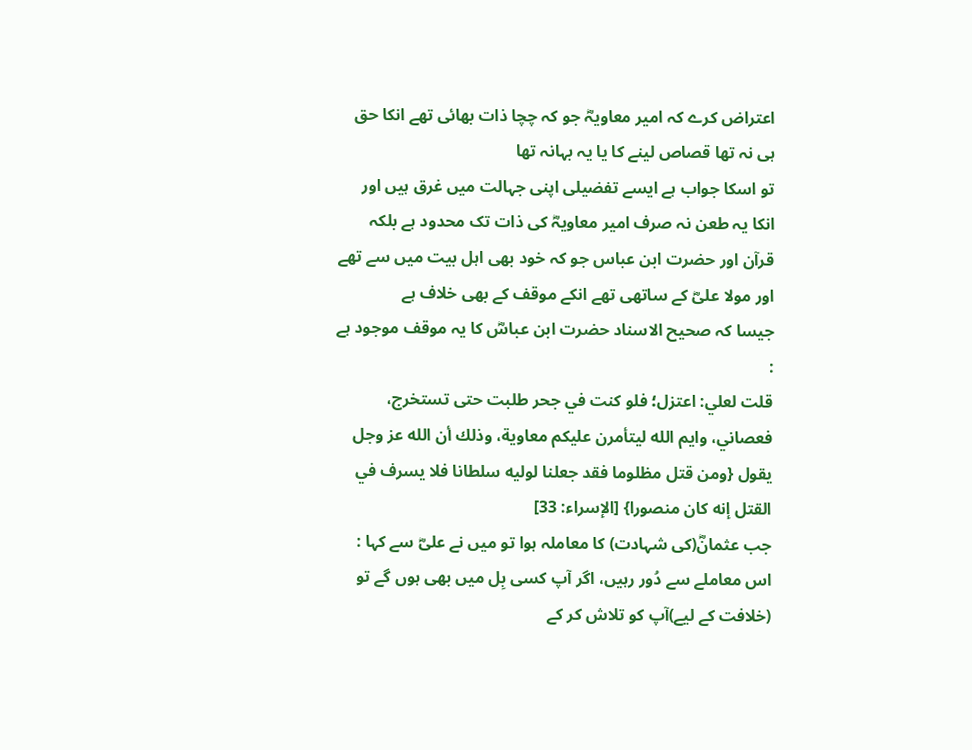اعتراض کرے کہ امیر معاویہؓ جو کہ چچا ذات بھائی تھے انکا حق ہی نہ تھا قصاص لینے کا یا یہ بہانہ تھا
تو اسکا جواب ہے ایسے تفضیلی اپنی جہالت میں غرق ہیں اور انکا یہ طعن نہ صرف امیر معاویہؓ کی ذات تک محدود ہے بلکہ قرآن اور حضرت ابن عباس جو کہ خود بھی اہل بیت میں سے تھے اور مولا علیؓ کے ساتھی تھے انکے موقف کے بھی خلاف ہے
جیسا کہ صحیح الاسناد حضرت ابن عباسؓ کا یہ موقف موجود ہے :
قلت لعلي: اعتزل؛ فلو كنت في جحر طلبت حتى تستخرج، فعصاني، وايم الله ليتأمرن عليكم معاوية، وذلك أن الله عز وجل يقول {ومن قتل مظلوما فقد جعلنا لوليه سلطانا فلا يسرف في القتل إنه كان منصورا} [الإسراء: 33]
جب عثمانؓ(کی شہادت) کا معاملہ ہوا تو میں نے علیؓ سے کہا : اس معاملے سے دُور رہیں، اگر آپ کسی بِل میں بھی ہوں گے تو (خلافت کے لیے)آپ کو تلاش کر کے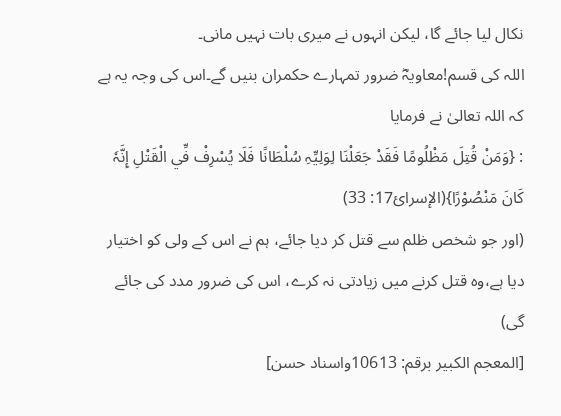نکال لیا جائے گا، لیکن انہوں نے میری بات نہیں مانی۔
اللہ کی قسم!معاویہؓ ضرور تمہارے حکمران بنیں گے۔اس کی وجہ یہ ہے کہ اللہ تعالیٰ نے فرمایا
: {وَمَنْ قُتِلَ مَظْلُومًا فَقَدْ جَعَلْنَا لِوَلِیِّہِ سُلْطَانًا فَلَا یُسْرِفْ فِّي الْقَتْلِ إِنَّہٗ کَانَ مَنْصُوْرًا}(الإسرائ17: 33)
(اور جو شخص ظلم سے قتل کر دیا جائے، ہم نے اس کے ولی کو اختیار دیا ہے،وہ قتل کرنے میں زیادتی نہ کرے، اس کی ضرور مدد کی جائے گی)
[المعجم الکبیر برقم: 10613واسناد حسن]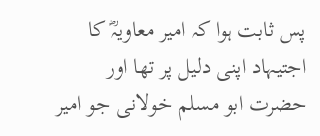پس ثابت ہوا کہ امیر معاویہؓ کا اجتیہاد اپنی دلیل پر تھا اور حضرت ابو مسلم خولانی جو امیر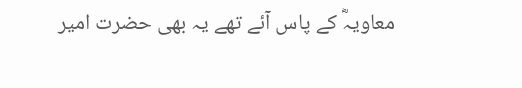معاویہؓ کے پاس آئے تھے یہ بھی حضرت امیر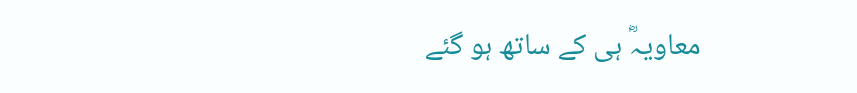معاویہؓ ہی کے ساتھ ہو گئے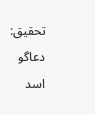تحقیق: دعاگو اسد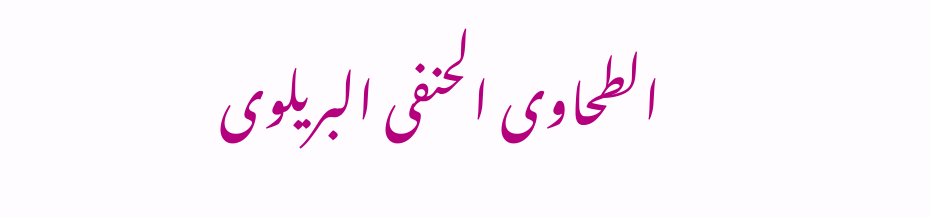الطحاوی الحنفی البریلوی